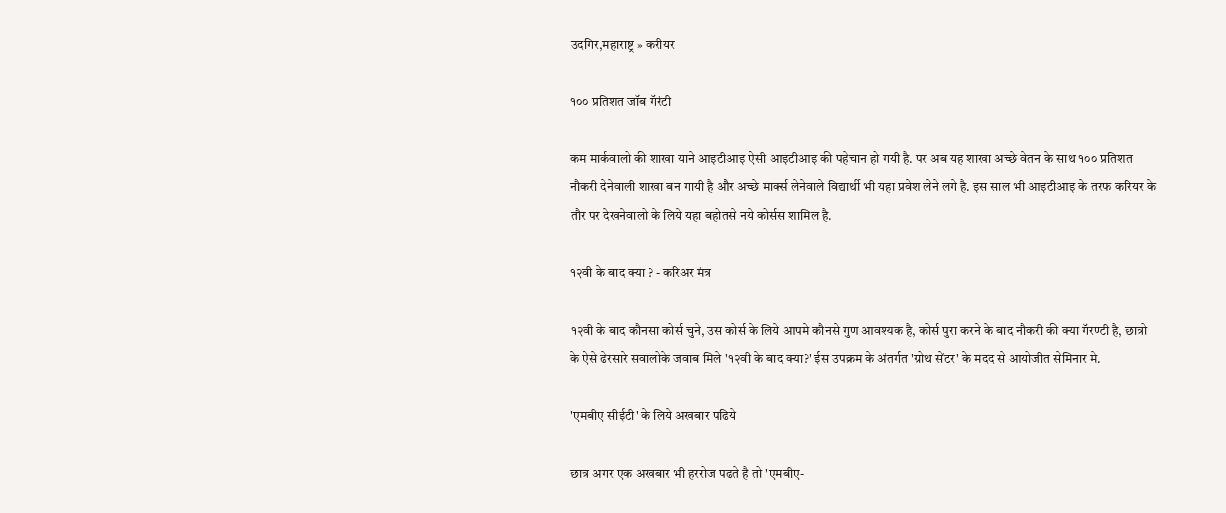उदगिर,महाराष्ट्र » करीयर

१०० प्रतिशत जॉब गॅरंटी

कम मार्कवालो की शाखा याने आइटीआइ ऐसी आइटीआइ की पहेचान हो गयी है. पर अब यह शाखा अच्छे वेतन के साथ १०० प्रतिशत नौकरी देनेवाली शाखा बन गायी है और अच्छे मार्क्स लेनेवाले विद्यार्थी भी यहा प्रवेश लेने लगे है. इस साल भी आइटीआइ के तरफ करियर के तौर पर देखनेवालो के लिये यहा बहोतसे नये कोर्सस शामिल है.

१२वी के बाद क्या ? - करिअर मंत्र

१२वी के बाद कौनसा कोर्स चुने, उस कोर्स के लिये आपमे कौनसे गुण आवश्यक है, कोर्स पुरा करने के बाद नौकरी की क्या गॅरण्टी है, छात्रो के ऐसे ढेरसारे सवालोके जवाब मिले '१२वी के बाद क्या?' ईस उपक्रम के अंतर्गत 'ग्रोथ सेंटर' के मदद से आयोजीत सेमिनार मे.

'एमबीए सीईटी' के लिये अखबार पढिये

छात्र अगर एक अखबार भी हररोज पढते है तो 'एमबीए-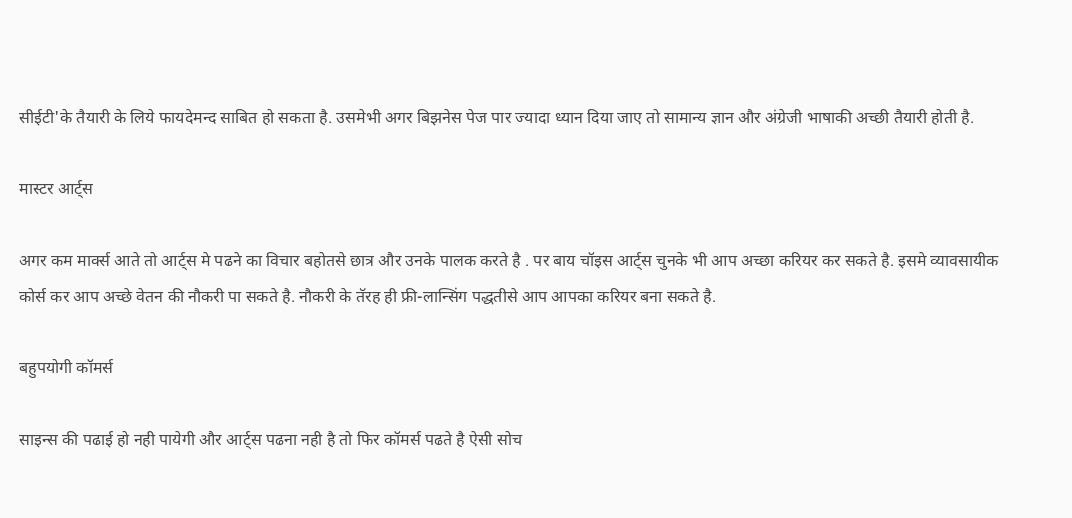सीईटी'के तैयारी के लिये फायदेमन्द साबित हो सकता है. उसमेभी अगर बिझनेस पेज पार ज्यादा ध्यान दिया जाए तो सामान्य ज्ञान और अंग्रेजी भाषाकी अच्छी तैयारी होती है.

मास्टर आर्ट्स

अगर कम मार्क्स आते तो आर्ट्स मे पढने का विचार बहोतसे छात्र और उनके पालक करते है . पर बाय चॉइस आर्ट्स चुनके भी आप अच्छा करियर कर सकते है. इसमे व्यावसायीक कोर्स कर आप अच्छे वेतन की नौकरी पा सकते है. नौकरी के तॅरह ही फ्री-लान्सिंग पद्धतीसे आप आपका करियर बना सकते है.

बहुपयोगी कॉमर्स

साइन्स की पढाई हो नही पायेगी और आर्ट्स पढना नही है तो फिर कॉमर्स पढते है ऐसी सोच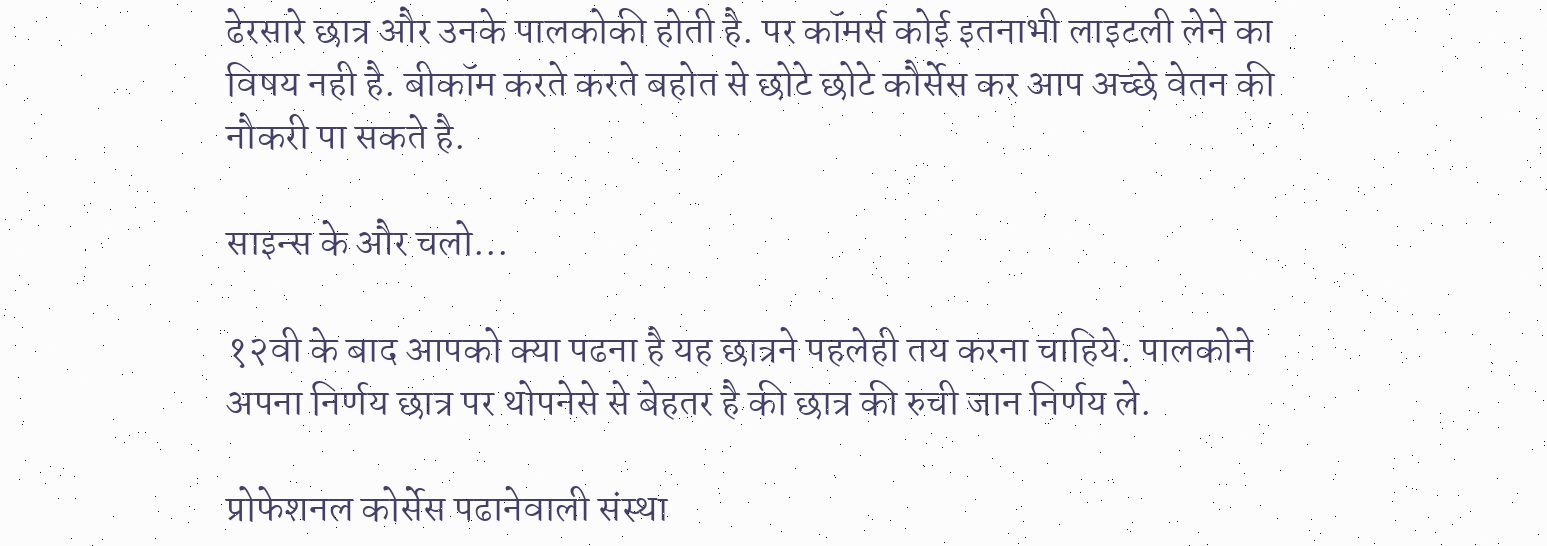ढेरसारे छात्र और उनके पालकोकी होती है. पर कॉमर्स कोई इतनाभी लाइटली लेने का विषय नही है. बीकॉम करते करते बहोत से छोटे छोटे कौर्सेस कर आप अच्छे वेतन की नौकरी पा सकते है.

साइन्स के और चलो...

१२वी के बाद आपको क्या पढना है यह छात्रने पहलेही तय करना चाहिये. पालकोने अपना निर्णय छात्र पर थोपनेसे से बेहतर है की छात्र की रुची जान निर्णय ले.

प्रोफेशनल कोर्सेस पढानेवाली संस्था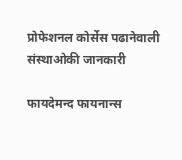प्रोफेशनल कोर्सेस पढानेवाली संस्थाओकी जानकारी

फायदेमन्द फायनान्स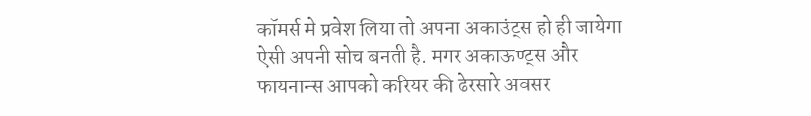कॉमर्स मे प्रवेश लिया तो अपना अकाउंट्स हो ही जायेगा ऐसी अपनी सोच बनती है. मगर अकाऊण्ट्स और फायनान्स आपको करियर की ढेरसारे अवसर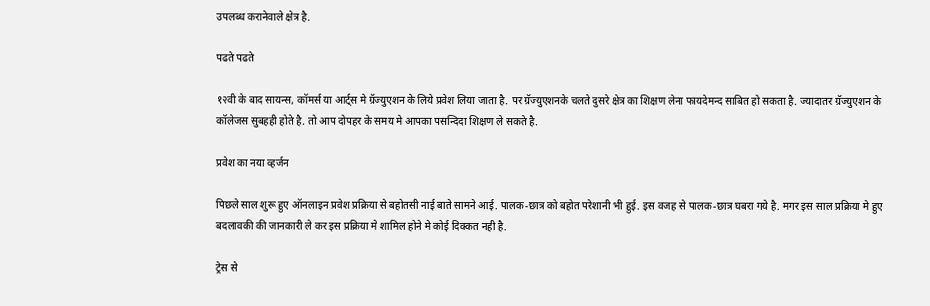उपलब्ध करानेवाले क्षेत्र है.

पढते पढते

१२वी के बाद सायन्स, कॉमर्स या आर्ट्स मे ग्रॅज्युएशन के लिये प्रवेश लिया जाता है. पर ग्रॅज्युएशनके चलते दुसरे क्षेत्र का शिक्षण लेना फायदेमन्द साबित हो सकता है. ज्यादातर ग्रॅज्युएशन के कॉलेजस सुबहही होते है. तो आप दोपहर के समय मे आपका पसन्दिदा शिक्षण ले सकते है.

प्रवेश का नया व्हर्जन

पिछले साल शुरू हुए ऑनलाइन प्रवेश प्रक्रिया से बहोतसी नाई बाते सामने आई. पालक-छात्र को बहोत परेशानी भी हुई. इस वजह से पालक-छात्र घबरा गये है. मगर इस साल प्रक्रिया मे हुए बदलावकी की जानकारी ले कर इस प्रक्रिया मे शामिल होने मे कोई दिक्कत नही है.

ट्रेस से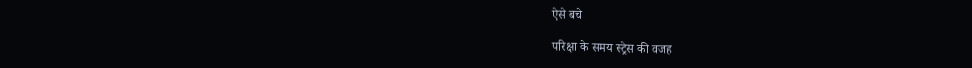ऐसे बचे

परिक्षा के समय स्ट्रेस की वजह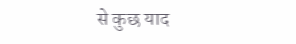से कुछ याद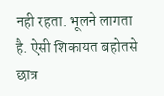नही रहता. भूलने लागता है. ऐसी शिकायत बहोतसे छात्र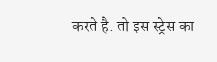करते है. तो इस स्ट्रेस का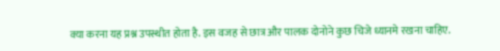क्या करना यह प्रश्न उपस्थीत होता है. इस वजह से छात्र और पालक दोनोने कुछ चिजे ध्यानमे रखना चाहिए.